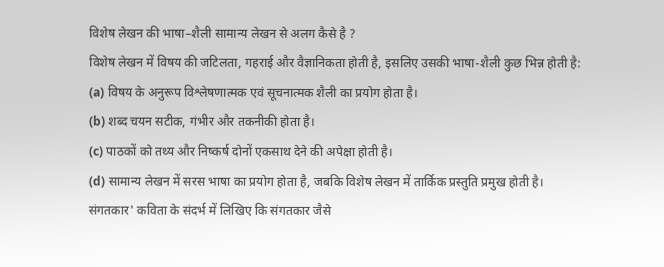विशेष लेखन की भाषा–शैली सामान्य लेखन से अलग कैसे है ?
विशेष लेखन में विषय की जटिलता, गहराई और वैज्ञानिकता होती है, इसलिए उसकी भाषा-शैली कुछ भिन्न होती है:
(a) विषय के अनुरूप विश्लेषणात्मक एवं सूचनात्मक शैली का प्रयोग होता है।
(b) शब्द चयन सटीक, गंभीर और तकनीकी होता है।
(c) पाठकों को तथ्य और निष्कर्ष दोनों एकसाथ देने की अपेक्षा होती है।
(d) सामान्य लेखन में सरस भाषा का प्रयोग होता है, जबकि विशेष लेखन में तार्किक प्रस्तुति प्रमुख होती है।
संगतकार' कविता के संदर्भ में लिखिए कि संगतकार जैसे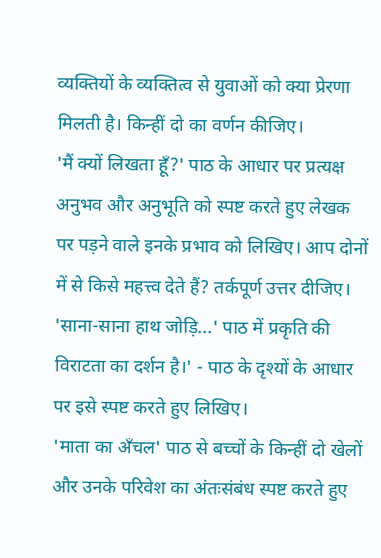व्यक्तियों के व्यक्तित्व से युवाओं को क्या प्रेरणा मिलती है। किन्हीं दो का वर्णन कीजिए।
'मैं क्यों लिखता हूँ?' पाठ के आधार पर प्रत्यक्ष अनुभव और अनुभूति को स्पष्ट करते हुए लेखक पर पड़ने वाले इनके प्रभाव को लिखिए। आप दोनों में से किसे महत्त्व देते हैं? तर्कपूर्ण उत्तर दीजिए।
'साना-साना हाथ जोड़ि...' पाठ में प्रकृति की विराटता का दर्शन है।' - पाठ के दृश्यों के आधार पर इसे स्पष्ट करते हुए लिखिए।
'माता का अँचल' पाठ से बच्चों के किन्हीं दो खेलों और उनके परिवेश का अंतःसंबंध स्पष्ट करते हुए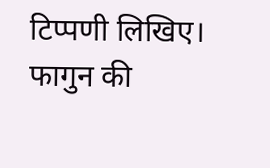टिप्पणी लिखिए।
फागुन की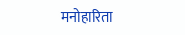मनोहारिता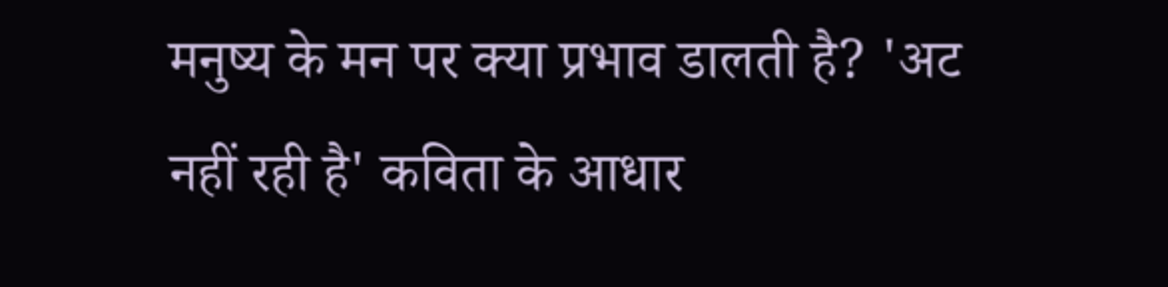मनुष्य के मन पर क्या प्रभाव डालती है? 'अट नहीं रही है' कविता के आधार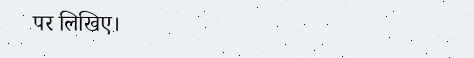पर लिखिए।